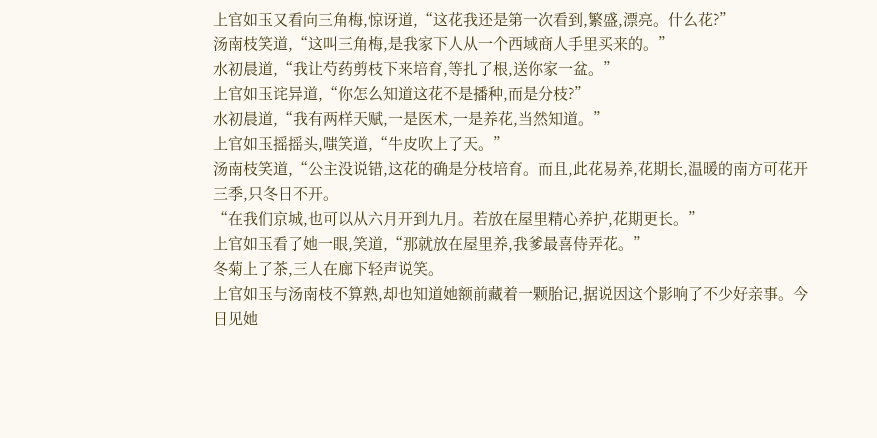上官如玉又看向三角梅,惊讶道,“这花我还是第一次看到,繁盛,漂亮。什么花?”
汤南枝笑道,“这叫三角梅,是我家下人从一个西域商人手里买来的。”
水初晨道,“我让芍药剪枝下来培育,等扎了根,送你家一盆。”
上官如玉诧异道,“你怎么知道这花不是播种,而是分枝?”
水初晨道,“我有两样天赋,一是医术,一是养花,当然知道。”
上官如玉摇摇头,嗤笑道,“牛皮吹上了天。”
汤南枝笑道,“公主没说错,这花的确是分枝培育。而且,此花易养,花期长,温暖的南方可花开三季,只冬日不开。
“在我们京城,也可以从六月开到九月。若放在屋里精心养护,花期更长。”
上官如玉看了她一眼,笑道,“那就放在屋里养,我爹最喜侍弄花。”
冬菊上了茶,三人在廊下轻声说笑。
上官如玉与汤南枝不算熟,却也知道她额前藏着一颗胎记,据说因这个影响了不少好亲事。今日见她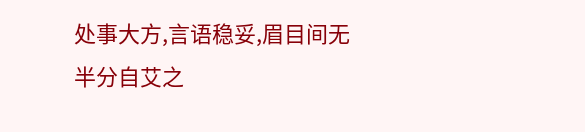处事大方,言语稳妥,眉目间无半分自艾之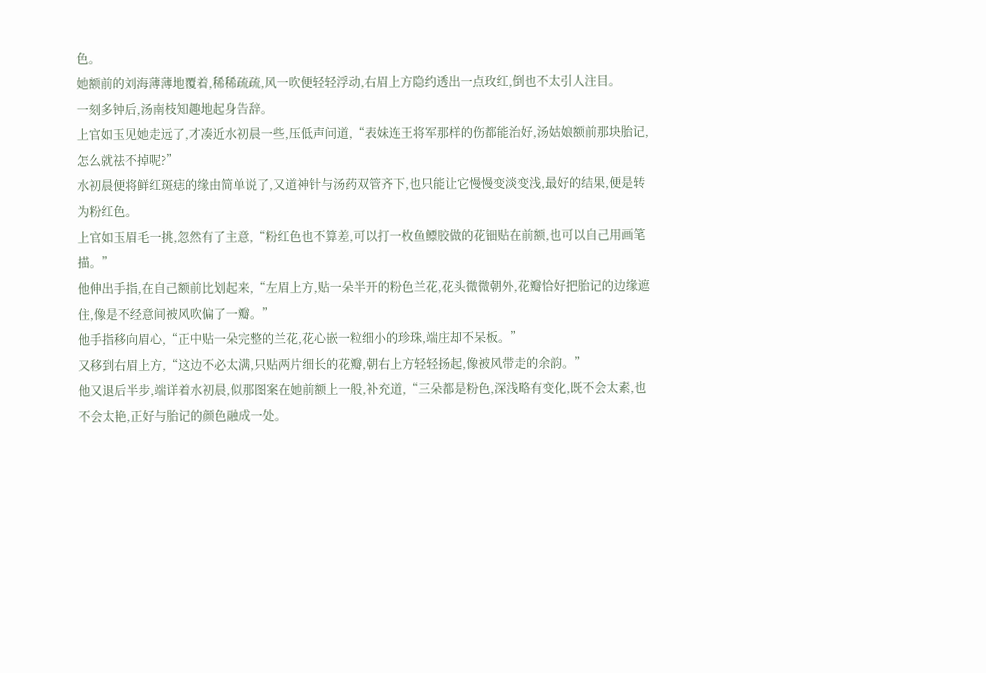色。
她额前的刘海薄薄地覆着,稀稀疏疏,风一吹便轻轻浮动,右眉上方隐约透出一点玫红,倒也不太引人注目。
一刻多钟后,汤南枝知趣地起身告辞。
上官如玉见她走远了,才凑近水初晨一些,压低声问道,“表妹连王将军那样的伤都能治好,汤姑娘额前那块胎记,怎么就祛不掉呢?”
水初晨便将鲜红斑痣的缘由简单说了,又道神针与汤药双管齐下,也只能让它慢慢变淡变浅,最好的结果,便是转为粉红色。
上官如玉眉毛一挑,忽然有了主意,“粉红色也不算差,可以打一枚鱼鳔胶做的花钿贴在前额,也可以自己用画笔描。”
他伸出手指,在自己额前比划起来,“左眉上方,贴一朵半开的粉色兰花,花头微微朝外,花瓣恰好把胎记的边缘遮住,像是不经意间被风吹偏了一瓣。”
他手指移向眉心,“正中贴一朵完整的兰花,花心嵌一粒细小的珍珠,端庄却不呆板。”
又移到右眉上方,“这边不必太满,只贴两片细长的花瓣,朝右上方轻轻扬起,像被风带走的余韵。”
他又退后半步,端详着水初晨,似那图案在她前额上一般,补充道,“三朵都是粉色,深浅略有变化,既不会太素,也不会太艳,正好与胎记的颜色融成一处。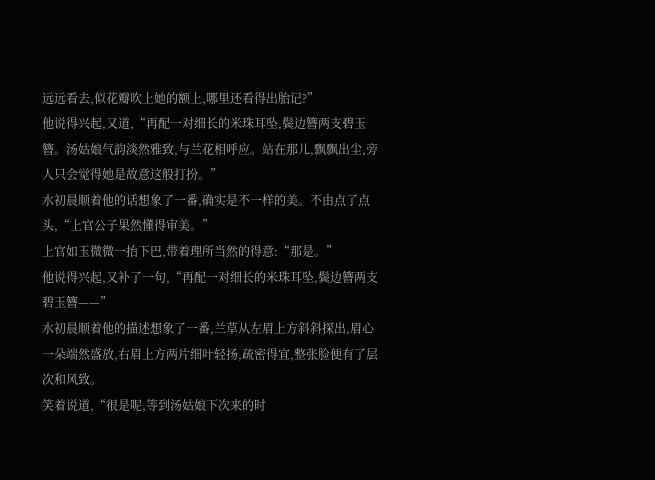远远看去,似花瓣吹上她的额上,哪里还看得出胎记?”
他说得兴起,又道,“再配一对细长的米珠耳坠,鬓边簪两支碧玉簪。汤姑娘气韵淡然雅致,与兰花相呼应。站在那儿,飘飘出尘,旁人只会觉得她是故意这般打扮。”
水初晨顺着他的话想象了一番,确实是不一样的美。不由点了点头,“上官公子果然懂得审美。”
上官如玉微微一抬下巴,带着理所当然的得意:“那是。”
他说得兴起,又补了一句,“再配一对细长的米珠耳坠,鬓边簪两支碧玉簪——”
水初晨顺着他的描述想象了一番,兰草从左眉上方斜斜探出,眉心一朵端然盛放,右眉上方两片细叶轻扬,疏密得宜,整张脸便有了层次和风致。
笑着说道,“很是呢,等到汤姑娘下次来的时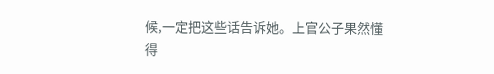候,一定把这些话告诉她。上官公子果然懂得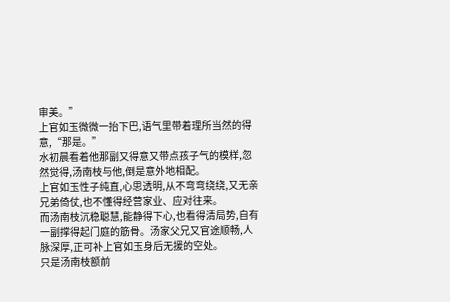审美。”
上官如玉微微一抬下巴,语气里带着理所当然的得意,“那是。”
水初晨看着他那副又得意又带点孩子气的模样,忽然觉得,汤南枝与他,倒是意外地相配。
上官如玉性子纯直,心思透明,从不弯弯绕绕,又无亲兄弟倚仗,也不懂得经营家业、应对往来。
而汤南枝沉稳聪慧,能静得下心,也看得清局势,自有一副撑得起门庭的筋骨。汤家父兄又官途顺畅,人脉深厚,正可补上官如玉身后无援的空处。
只是汤南枝额前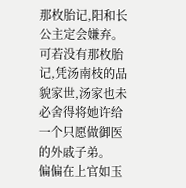那枚胎记,阳和长公主定会嫌弃。可若没有那枚胎记,凭汤南枝的品貌家世,汤家也未必舍得将她许给一个只愿做御医的外戚子弟。
偏偏在上官如玉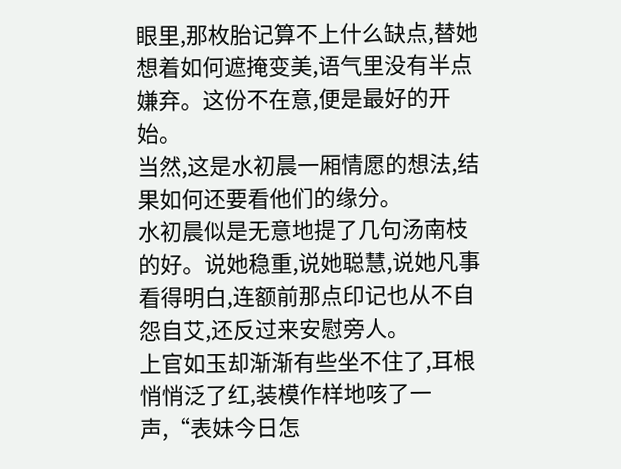眼里,那枚胎记算不上什么缺点,替她想着如何遮掩变美,语气里没有半点嫌弃。这份不在意,便是最好的开始。
当然,这是水初晨一厢情愿的想法,结果如何还要看他们的缘分。
水初晨似是无意地提了几句汤南枝的好。说她稳重,说她聪慧,说她凡事看得明白,连额前那点印记也从不自怨自艾,还反过来安慰旁人。
上官如玉却渐渐有些坐不住了,耳根悄悄泛了红,装模作样地咳了一声,“表妹今日怎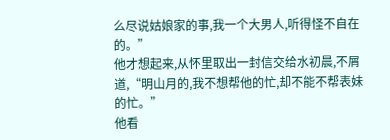么尽说姑娘家的事,我一个大男人,听得怪不自在的。”
他才想起来,从怀里取出一封信交给水初晨,不屑道,“明山月的,我不想帮他的忙,却不能不帮表妹的忙。”
他看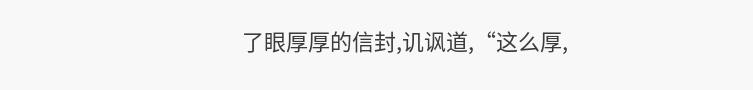了眼厚厚的信封,讥讽道,“这么厚,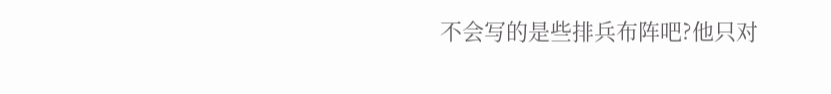不会写的是些排兵布阵吧?他只对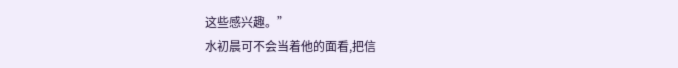这些感兴趣。”
水初晨可不会当着他的面看,把信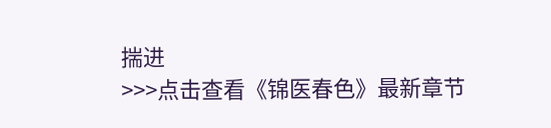揣进
>>>点击查看《锦医春色》最新章节